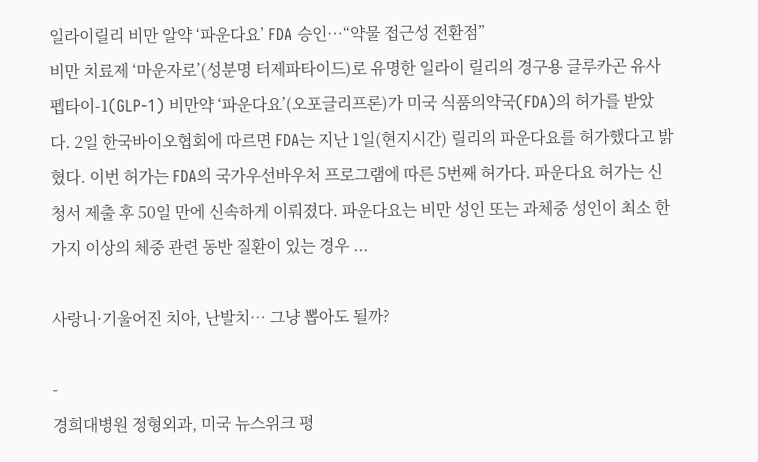일라이릴리 비만 알약 ‘파운다요’ FDA 승인…“약물 접근성 전환점”
비만 치료제 ‘마운자로’(성분명 터제파타이드)로 유명한 일라이 릴리의 경구용 글루카곤 유사 펩타이-1(GLP-1) 비만약 ‘파운다요’(오포글리프론)가 미국 식품의약국(FDA)의 허가를 받았다. 2일 한국바이오협회에 따르면 FDA는 지난 1일(현지시간) 릴리의 파운다요를 허가했다고 밝혔다. 이번 허가는 FDA의 국가우선바우처 프로그램에 따른 5번째 허가다. 파운다요 허가는 신청서 제출 후 50일 만에 신속하게 이뤄졌다. 파운다요는 비만 성인 또는 과체중 성인이 최소 한 가지 이상의 체중 관련 동반 질환이 있는 경우 ...

사랑니·기울어진 치아, 난발치… 그냥 뽑아도 될까?

-
경희대병원 정형외과, 미국 뉴스위크 평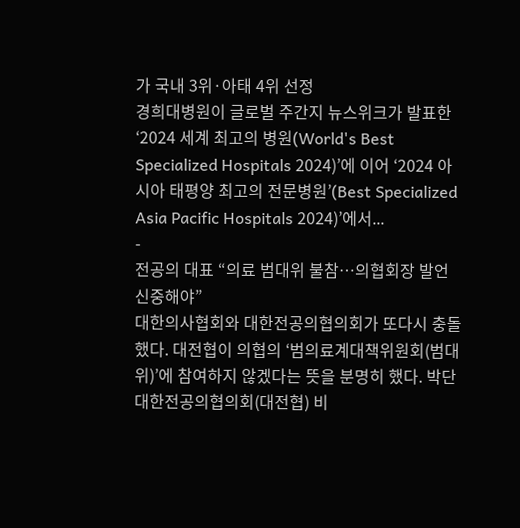가 국내 3위·아태 4위 선정
경희대병원이 글로벌 주간지 뉴스위크가 발표한 ‘2024 세계 최고의 병원(World's Best Specialized Hospitals 2024)’에 이어 ‘2024 아시아 태평양 최고의 전문병원’(Best Specialized Asia Pacific Hospitals 2024)’에서...
-
전공의 대표 “의료 범대위 불참…의협회장 발언 신중해야”
대한의사협회와 대한전공의협의회가 또다시 충돌했다. 대전협이 의협의 ‘범의료계대책위원회(범대위)’에 참여하지 않겠다는 뜻을 분명히 했다. 박단 대한전공의협의회(대전협) 비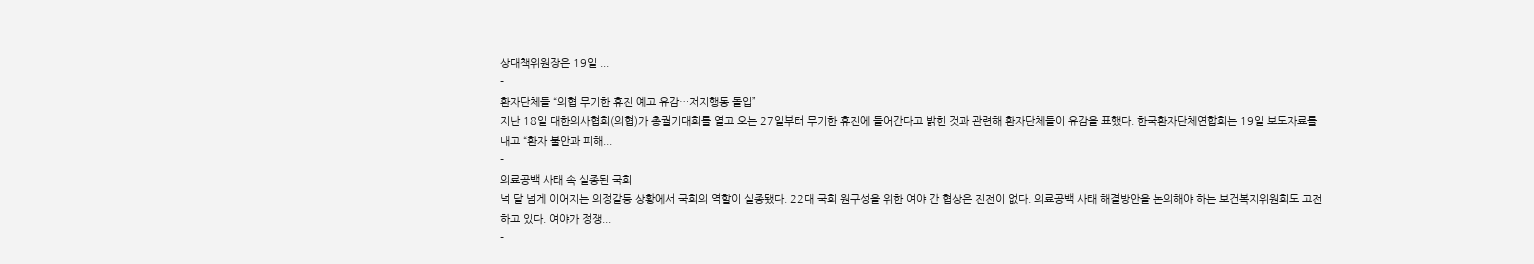상대책위원장은 19일 ...
-
환자단체들 “의협 무기한 휴진 예고 유감…저지행동 돌입”
지난 18일 대한의사협회(의협)가 총궐기대회를 열고 오는 27일부터 무기한 휴진에 들어간다고 밝힌 것과 관련해 환자단체들이 유감을 표했다. 한국환자단체연합회는 19일 보도자료를 내고 “환자 불안과 피해...
-
의료공백 사태 속 실종된 국회
넉 달 넘게 이어지는 의정갈등 상황에서 국회의 역할이 실종됐다. 22대 국회 원구성을 위한 여야 간 협상은 진전이 없다. 의료공백 사태 해결방안을 논의해야 하는 보건복지위원회도 고전하고 있다. 여야가 정쟁...
-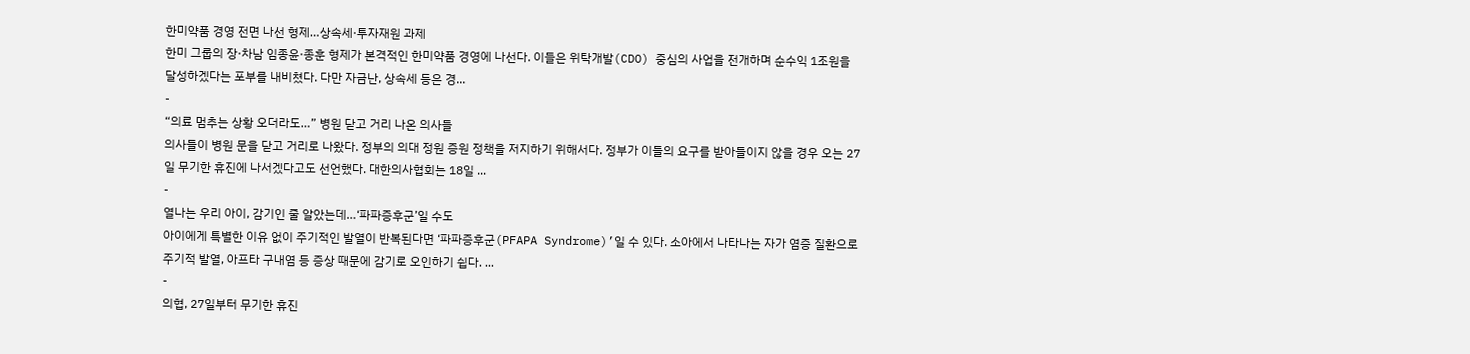한미약품 경영 전면 나선 형제…상속세·투자재원 과제
한미 그룹의 장·차남 임종윤·종훈 형제가 본격적인 한미약품 경영에 나선다. 이들은 위탁개발(CDO) 중심의 사업을 전개하며 순수익 1조원을 달성하겠다는 포부를 내비쳤다. 다만 자금난, 상속세 등은 경...
-
“의료 멈추는 상황 오더라도…” 병원 닫고 거리 나온 의사들
의사들이 병원 문을 닫고 거리로 나왔다. 정부의 의대 정원 증원 정책을 저지하기 위해서다. 정부가 이들의 요구를 받아들이지 않을 경우 오는 27일 무기한 휴진에 나서겠다고도 선언했다. 대한의사협회는 18일 ...
-
열나는 우리 아이, 감기인 줄 알았는데…‘파파증후군’일 수도
아이에게 특별한 이유 없이 주기적인 발열이 반복된다면 ‘파파증후군(PFAPA Syndrome)’일 수 있다. 소아에서 나타나는 자가 염증 질환으로 주기적 발열, 아프타 구내염 등 증상 때문에 감기로 오인하기 쉽다. ...
-
의협, 27일부터 무기한 휴진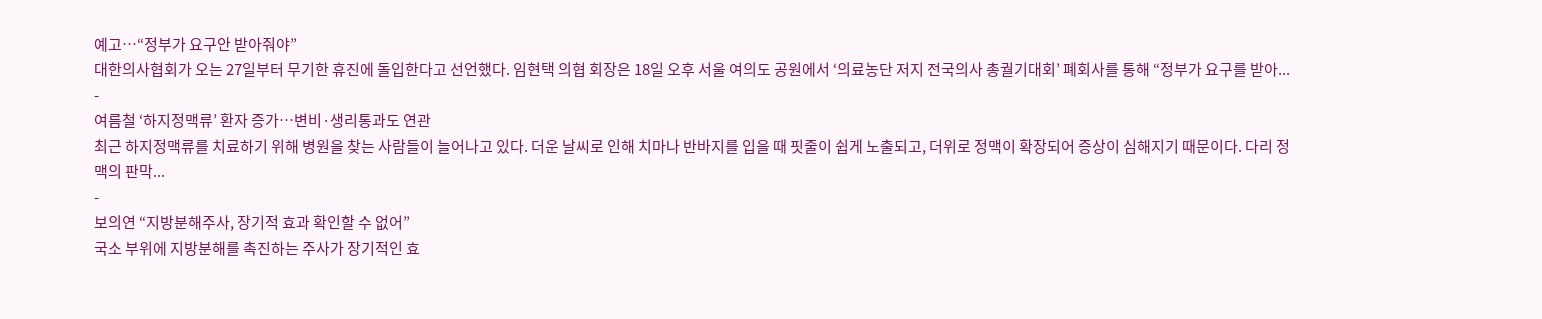예고…“정부가 요구안 받아줘야”
대한의사협회가 오는 27일부터 무기한 휴진에 돌입한다고 선언했다. 임현택 의협 회장은 18일 오후 서울 여의도 공원에서 ‘의료농단 저지 전국의사 총궐기대회’ 폐회사를 통해 “정부가 요구를 받아...
-
여름철 ‘하지정맥류’ 환자 증가…변비·생리통과도 연관
최근 하지정맥류를 치료하기 위해 병원을 찾는 사람들이 늘어나고 있다. 더운 날씨로 인해 치마나 반바지를 입을 때 핏줄이 쉽게 노출되고, 더위로 정맥이 확장되어 증상이 심해지기 때문이다. 다리 정맥의 판막...
-
보의연 “지방분해주사, 장기적 효과 확인할 수 없어”
국소 부위에 지방분해를 촉진하는 주사가 장기적인 효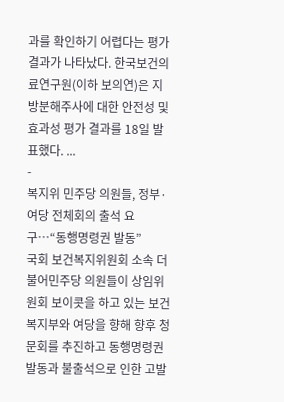과를 확인하기 어렵다는 평가 결과가 나타났다. 한국보건의료연구원(이하 보의연)은 지방분해주사에 대한 안전성 및 효과성 평가 결과를 18일 발표했다. ...
-
복지위 민주당 의원들, 정부·여당 전체회의 출석 요구…“동행명령권 발동”
국회 보건복지위원회 소속 더불어민주당 의원들이 상임위원회 보이콧을 하고 있는 보건복지부와 여당을 향해 향후 청문회를 추진하고 동행명령권 발동과 불출석으로 인한 고발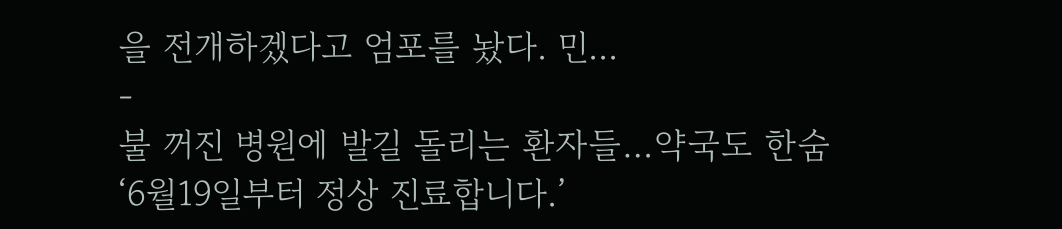을 전개하겠다고 엄포를 놨다. 민...
-
불 꺼진 병원에 발길 돌리는 환자들…약국도 한숨
‘6월19일부터 정상 진료합니다.’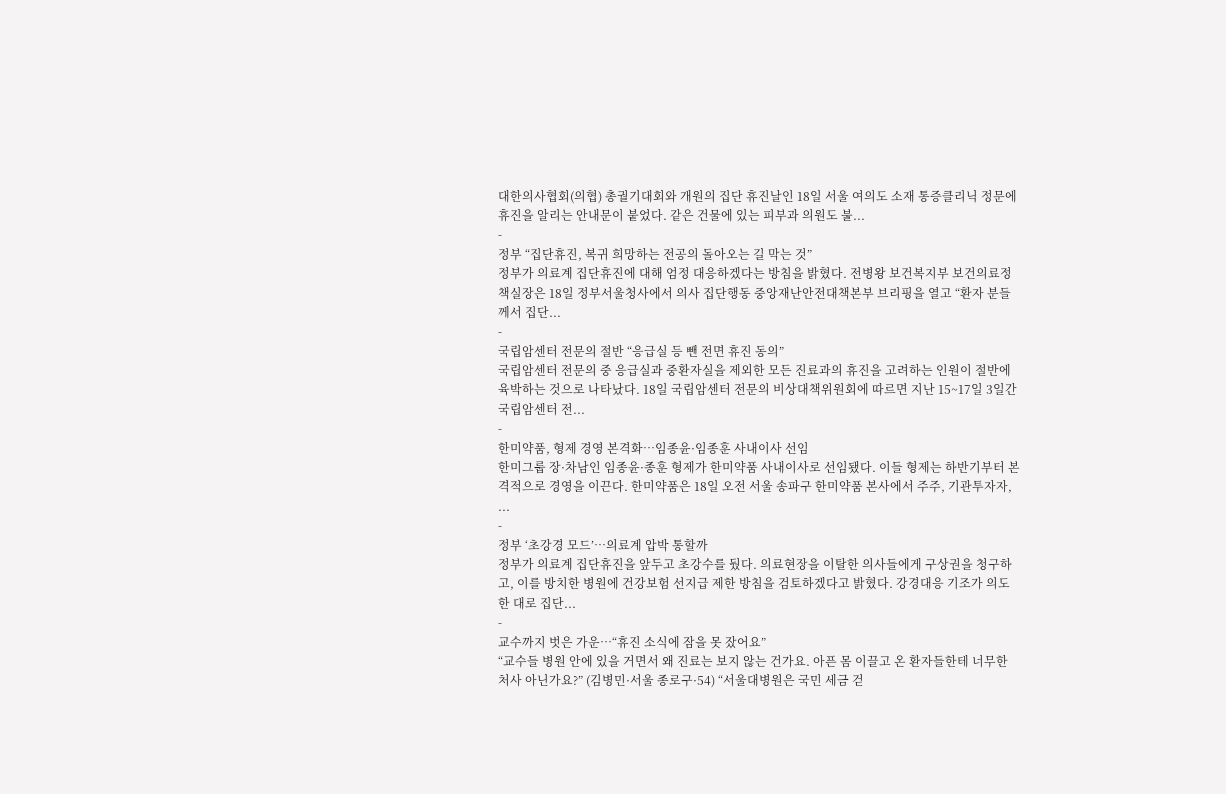대한의사협회(의협) 총궐기대회와 개원의 집단 휴진날인 18일 서울 여의도 소재 통증클리닉 정문에 휴진을 알리는 안내문이 붙었다. 같은 건물에 있는 피부과 의원도 불...
-
정부 “집단휴진, 복귀 희망하는 전공의 돌아오는 길 막는 것”
정부가 의료계 집단휴진에 대해 엄정 대응하겠다는 방침을 밝혔다. 전병왕 보건복지부 보건의료정책실장은 18일 정부서울청사에서 의사 집단행동 중앙재난안전대책본부 브리핑을 열고 “환자 분들께서 집단...
-
국립암센터 전문의 절반 “응급실 등 뺀 전면 휴진 동의”
국립암센터 전문의 중 응급실과 중환자실을 제외한 모든 진료과의 휴진을 고려하는 인원이 절반에 육박하는 것으로 나타났다. 18일 국립암센터 전문의 비상대책위원회에 따르면 지난 15~17일 3일간 국립암센터 전...
-
한미약품, 형제 경영 본격화…임종윤·임종훈 사내이사 선임
한미그룹 장·차남인 임종윤·종훈 형제가 한미약품 사내이사로 선임됐다. 이들 형제는 하반기부터 본격적으로 경영을 이끈다. 한미약품은 18일 오전 서울 송파구 한미약품 본사에서 주주, 기관투자자, ...
-
정부 ‘초강경 모드’…의료계 압박 통할까
정부가 의료계 집단휴진을 앞두고 초강수를 뒀다. 의료현장을 이탈한 의사들에게 구상권을 청구하고, 이를 방치한 병원에 건강보험 선지급 제한 방침을 검토하겠다고 밝혔다. 강경대응 기조가 의도한 대로 집단...
-
교수까지 벗은 가운…“휴진 소식에 잠을 못 잤어요”
“교수들 병원 안에 있을 거면서 왜 진료는 보지 않는 건가요. 아픈 몸 이끌고 온 환자들한테 너무한 처사 아닌가요?” (김병민·서울 종로구·54) “서울대병원은 국민 세금 걷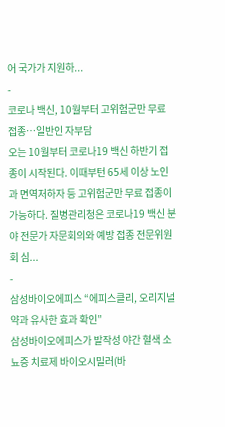어 국가가 지원하...
-
코로나 백신, 10월부터 고위험군만 무료 접종…일반인 자부담
오는 10월부터 코로나19 백신 하반기 접종이 시작된다. 이때부턴 65세 이상 노인과 면역저하자 등 고위험군만 무료 접종이 가능하다. 질병관리청은 코로나19 백신 분야 전문가 자문회의와 예방 접종 전문위원회 심...
-
삼성바이오에피스 “에피스클리, 오리지널약과 유사한 효과 확인”
삼성바이오에피스가 발작성 야간 혈색 소뇨증 치료제 바이오시밀러(바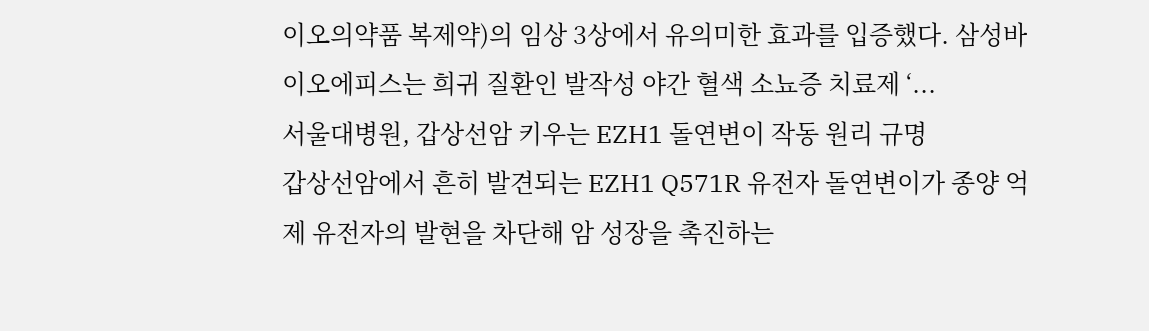이오의약품 복제약)의 임상 3상에서 유의미한 효과를 입증했다. 삼성바이오에피스는 희귀 질환인 발작성 야간 혈색 소뇨증 치료제 ‘...
서울대병원, 갑상선암 키우는 EZH1 돌연변이 작동 원리 규명
갑상선암에서 흔히 발견되는 EZH1 Q571R 유전자 돌연변이가 종양 억제 유전자의 발현을 차단해 암 성장을 촉진하는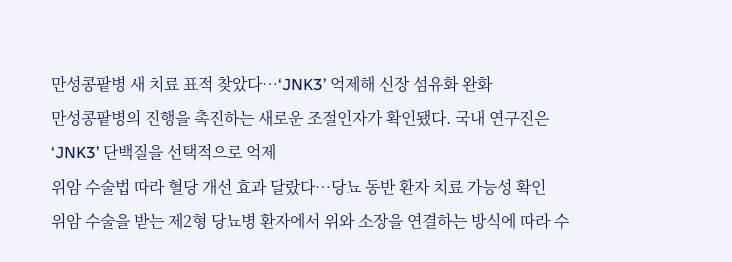만성콩팥병 새 치료 표적 찾았다…‘JNK3’ 억제해 신장 섬유화 완화
만성콩팥병의 진행을 촉진하는 새로운 조절인자가 확인됐다. 국내 연구진은 ‘JNK3’ 단백질을 선택적으로 억제
위암 수술법 따라 혈당 개선 효과 달랐다…당뇨 동반 환자 치료 가능성 확인
위암 수술을 받는 제2형 당뇨병 환자에서 위와 소장을 연결하는 방식에 따라 수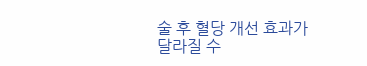술 후 혈당 개선 효과가 달라질 수